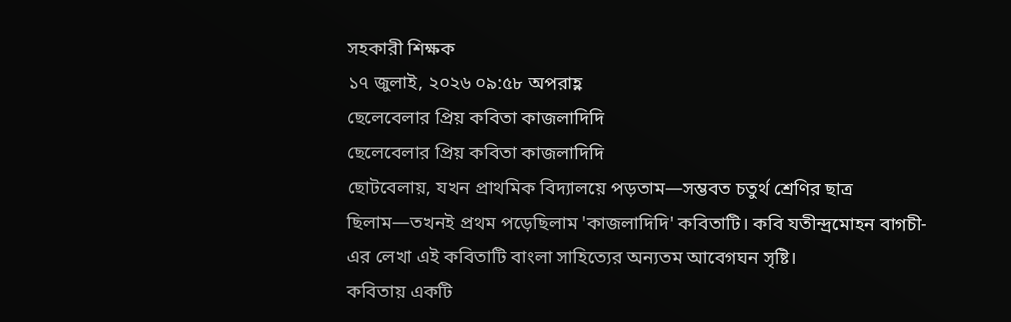সহকারী শিক্ষক
১৭ জুলাই, ২০২৬ ০৯:৫৮ অপরাহ্ণ
ছেলেবেলার প্রিয় কবিতা কাজলাদিদি
ছেলেবেলার প্রিয় কবিতা কাজলাদিদি
ছোটবেলায়, যখন প্রাথমিক বিদ্যালয়ে পড়তাম—সম্ভবত চতুর্থ শ্রেণির ছাত্র ছিলাম—তখনই প্রথম পড়েছিলাম 'কাজলাদিদি' কবিতাটি। কবি যতীন্দ্রমোহন বাগচী-এর লেখা এই কবিতাটি বাংলা সাহিত্যের অন্যতম আবেগঘন সৃষ্টি।
কবিতায় একটি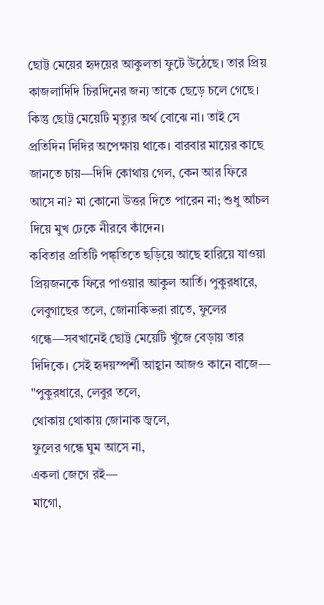ছোট্ট মেয়ের হৃদয়ের আকুলতা ফুটে উঠেছে। তার প্রিয় কাজলাদিদি চিরদিনের জন্য তাকে ছেড়ে চলে গেছে। কিন্তু ছোট্ট মেয়েটি মৃত্যুর অর্থ বোঝে না। তাই সে প্রতিদিন দিদির অপেক্ষায় থাকে। বারবার মায়ের কাছে জানতে চায়—দিদি কোথায় গেল, কেন আর ফিরে আসে না? মা কোনো উত্তর দিতে পারেন না; শুধু আঁচল দিয়ে মুখ ঢেকে নীরবে কাঁদেন।
কবিতার প্রতিটি পঙ্ক্তিতে ছড়িয়ে আছে হারিয়ে যাওয়া প্রিয়জনকে ফিরে পাওয়ার আকুল আর্তি। পুকুরধারে, লেবুগাছের তলে, জোনাকিভরা রাতে, ফুলের গন্ধে—সবখানেই ছোট্ট মেয়েটি খুঁজে বেড়ায় তার দিদিকে। সেই হৃদয়স্পর্শী আহ্বান আজও কানে বাজে—
"পুকুরধারে, লেবুর তলে,
থোকায় থোকায় জোনাক জ্বলে,
ফুলের গন্ধে ঘুম আসে না,
একলা জেগে রই—
মাগো,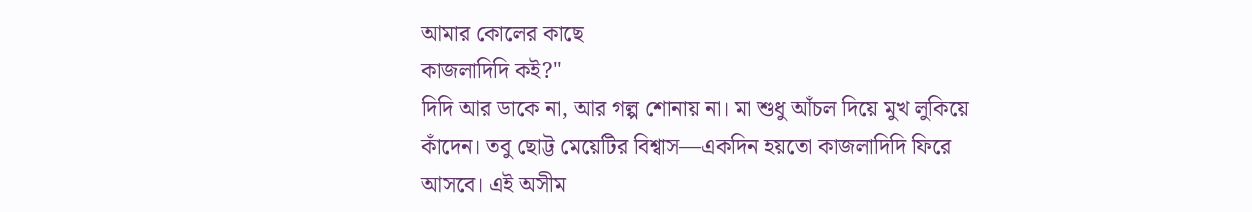আমার কোলের কাছে
কাজলাদিদি কই?"
দিদি আর ডাকে না, আর গল্প শোনায় না। মা শুধু আঁচল দিয়ে মুখ লুকিয়ে কাঁদেন। তবু ছোট্ট মেয়েটির বিশ্বাস—একদিন হয়তো কাজলাদিদি ফিরে আসবে। এই অসীম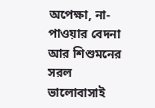অপেক্ষা, না-পাওয়ার বেদনা আর শিশুমনের সরল ভালোবাসাই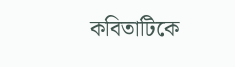কবিতাটিকে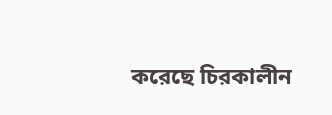করেছে চিরকালীন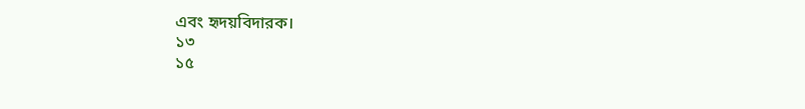এবং হৃদয়বিদারক।
১৩
১৫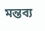মন্তব্য